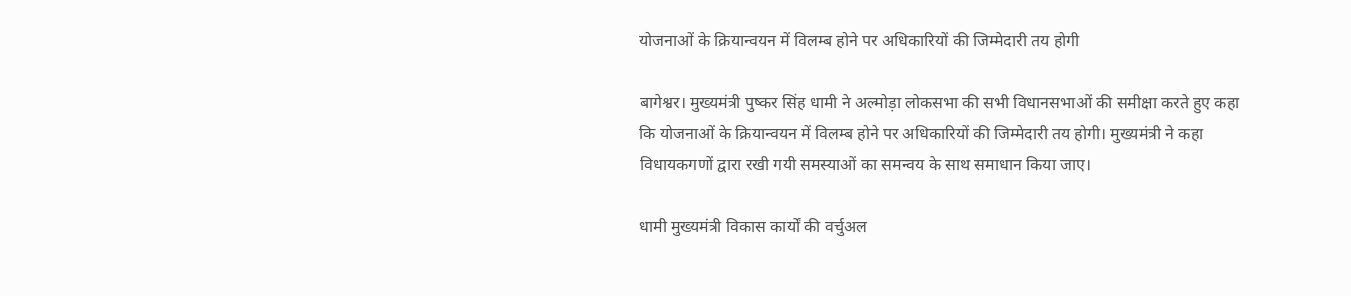योजनाओं के क्रियान्वयन में विलम्ब होने पर अधिकारियों की जिम्मेदारी तय होगी

बागेश्वर। मुख्यमंत्री पुष्कर सिंह धामी ने अल्मोड़ा लोकसभा की सभी विधानसभाओं की समीक्षा करते हुए कहा कि योजनाओं के क्रियान्वयन में विलम्ब होने पर अधिकारियों की जिम्मेदारी तय होगी। मुख्यमंत्री ने कहा विधायकगणों द्वारा रखी गयी समस्याओं का समन्वय के साथ समाधान किया जाए।

धामी मुख्यमंत्री विकास कार्यों की वर्चुअल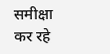समीक्षा कर रहे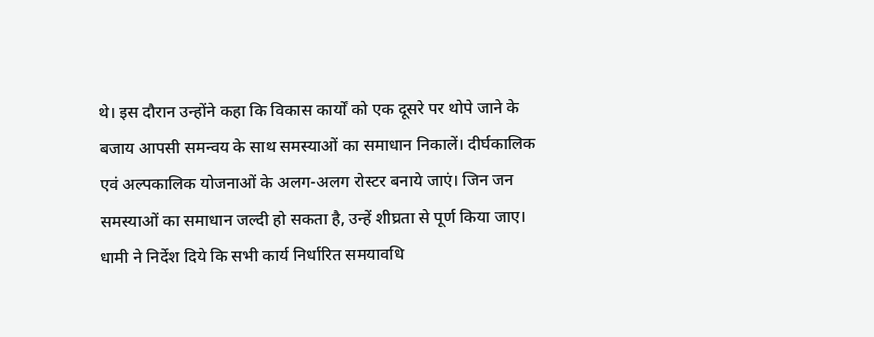थे। इस दौरान उन्होंने कहा कि विकास कार्यों को एक दूसरे पर थोपे जाने के बजाय आपसी समन्वय के साथ समस्याओं का समाधान निकालें। दीर्घकालिक एवं अल्पकालिक योजनाओं के अलग-अलग रोस्टर बनाये जाएं। जिन जन समस्याओं का समाधान जल्दी हो सकता है, उन्हें शीघ्रता से पूर्ण किया जाए।
धामी ने निर्देश दिये कि सभी कार्य निर्धारित समयावधि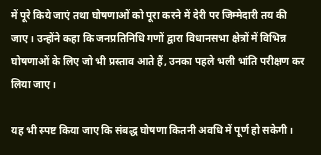में पूरे किये जाएं तथा घोषणाओं को पूरा करने में देरी पर जिम्मेदारी तय की जाए। उन्होंने कहा कि जनप्रतिनिधि गणों द्वारा विधानसभा क्षेत्रों में विभिन्न घोषणाओं के लिए जो भी प्रस्ताव आते हैं, उनका पहले भली भांति परीक्षण कर लिया जाए।

यह भी स्पष्ट किया जाए कि संबद्ध घोषणा कितनी अवधि में पूर्ण हो सकेगी।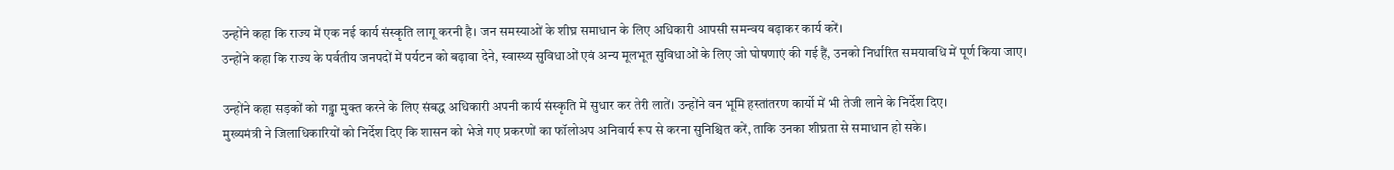उन्होंने कहा कि राज्य में एक नई कार्य संस्कृति लागू करनी है। जन समस्याओं के शीघ्र समाधान के लिए अधिकारी आपसी समन्वय बढ़ाकर कार्य करें।
उन्होंने कहा कि राज्य के पर्वतीय जनपदों में पर्यटन को बढ़ावा देने, स्वास्थ्य सुविधाओं एवं अन्य मूलभूत सुविधाओं के लिए जो घोषणाएं की गई हैं, उनको निर्धारित समयावधि में पूर्ण किया जाए।

उन्होंने कहा सड़कों को गड्ढा मुक्त करने के लिए संबद्ध अधिकारी अपनी कार्य संस्कृति में सुधार कर तेरी लातें। उन्होंने वन भूमि हस्तांतरण कार्यो में भी तेजी लाने के निर्देश दिए।
मुख्यमंत्री ने जिलाधिकारियों को निर्देश दिए कि शासन को भेजे गए प्रकरणों का फॉलोअप अनिवार्य रूप से करना सुनिश्चित करें, ताकि उनका शीघ्रता से समाधान हो सके।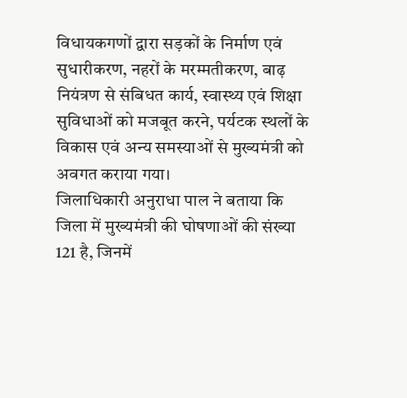विधायकगणों द्वारा सड़कों के निर्माण एवं सुधारीकरण, नहरों के मरम्मतीकरण, बाढ़ नियंत्रण से संबिधत कार्य, स्वास्थ्य एवं शिक्षा सुविधाओं को मजबूत करने, पर्यटक स्थलों के विकास एवं अन्य समस्याओं से मुख्यमंत्री को अवगत कराया गया।
जिलाधिकारी अनुराधा पाल ने बताया कि जिला में मुख्यमंत्री की घोषणाओं की संख्या 121 है, जिनमें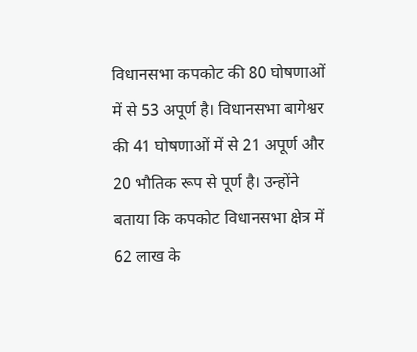विधानसभा कपकोट की 80 घोषणाओं में से 53 अपूर्ण है। विधानसभा बागेश्वर की 41 घोषणाओं में से 21 अपूर्ण और 20 भौतिक रूप से पूर्ण है। उन्होंने बताया कि कपकोट विधानसभा क्षेत्र में 62 लाख के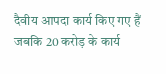दैवीय आपदा कार्य किए गए हैं जबकि 20 करोड़ के कार्य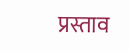प्रस्ताव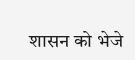शासन को भेजे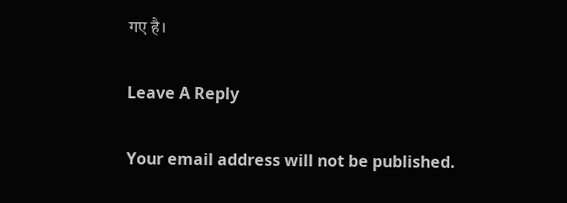गए है।

Leave A Reply

Your email address will not be published.